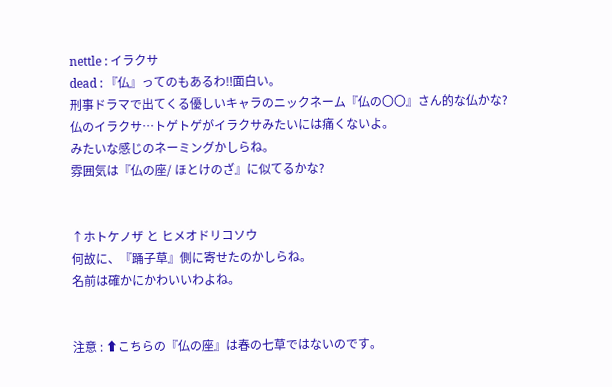nettle : イラクサ
dead : 『仏』ってのもあるわ‼面白い。
刑事ドラマで出てくる優しいキャラのニックネーム『仏の〇〇』さん的な仏かな?
仏のイラクサ…トゲトゲがイラクサみたいには痛くないよ。
みたいな感じのネーミングかしらね。
雰囲気は『仏の座/ ほとけのざ』に似てるかな?


↑ホトケノザ と ヒメオドリコソウ
何故に、『踊子草』側に寄せたのかしらね。
名前は確かにかわいいわよね。


注意 : ⬆こちらの『仏の座』は春の七草ではないのです。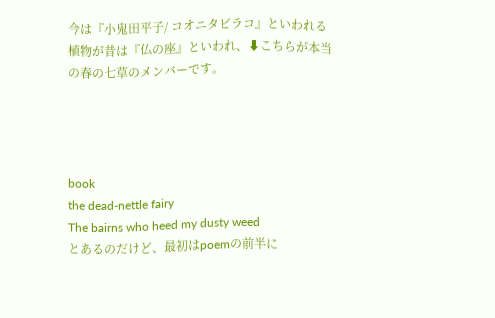今は『小鬼田平子/ コオニタビラコ』といわれる植物が昔は『仏の座』といわれ、⬇こちらが本当の春の七草のメンバーです。




book
the dead-nettle fairy
The bairns who heed my dusty weed
とあるのだけど、最初はpoemの前半に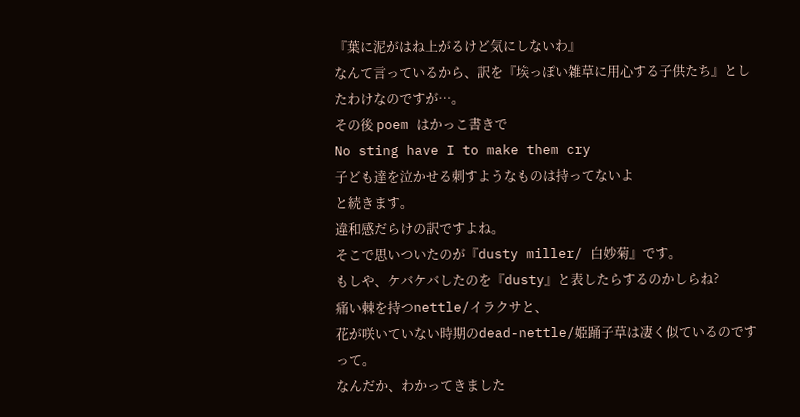『葉に泥がはね上がるけど気にしないわ』
なんて言っているから、訳を『埃っぽい雑草に用心する子供たち』としたわけなのですが…。
その後 poem はかっこ書きで
No sting have I to make them cry
子ども達を泣かせる刺すようなものは持ってないよ
と続きます。
違和感だらけの訳ですよね。
そこで思いついたのが『dusty miller/ 白妙菊』です。
もしや、ケバケバしたのを『dusty』と表したらするのかしらね?
痛い棘を持つnettle/イラクサと、
花が咲いていない時期のdead-nettle/姫踊子草は凄く似ているのですって。
なんだか、わかってきました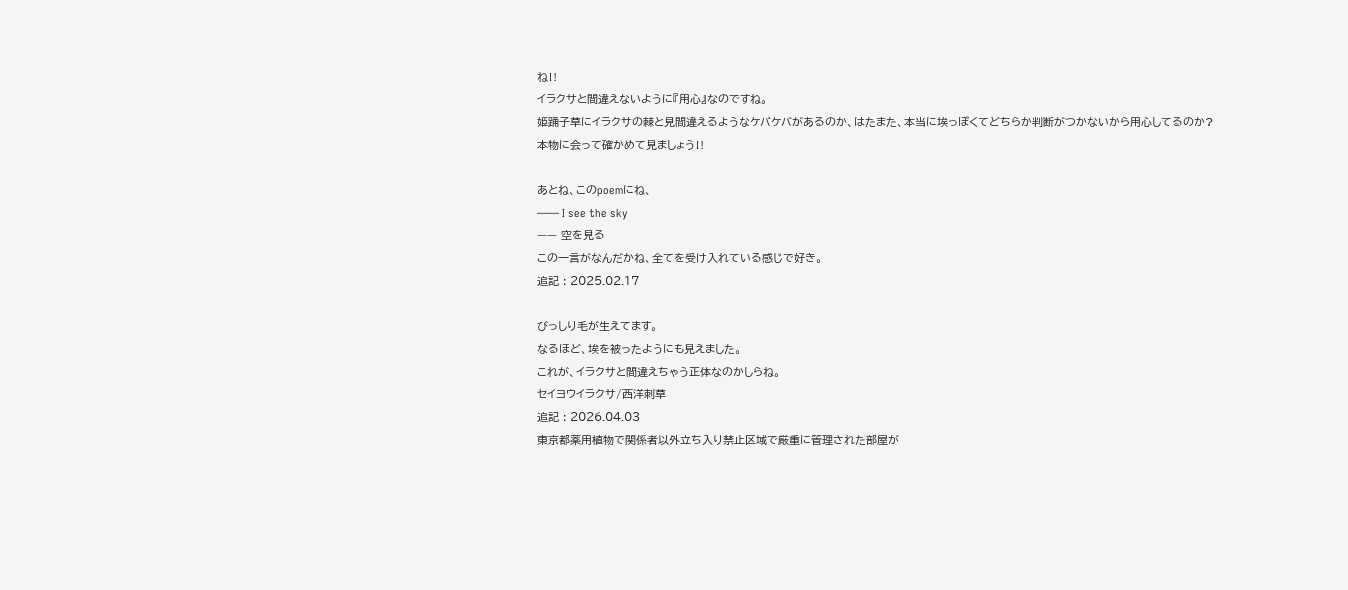ね‼
イラクサと間違えないように『用心』なのですね。
姫踊子草にイラクサの棘と見間違えるようなケバケバがあるのか、はたまた、本当に埃っぽくてどちらか判断がつかないから用心してるのか?
本物に会って確かめて見ましょう‼

あとね、このpoemにね、
—— I see the sky
—— 空を見る
この一言がなんだかね、全てを受け入れている感じで好き。
追記 : 2025.02.17

びっしり毛が生えてます。
なるほど、埃を被ったようにも見えました。
これが、イラクサと間違えちゃう正体なのかしらね。
セイヨウイラクサ/西洋刺草
追記 : 2026.04.03
東京都薬用植物で関係者以外立ち入り禁止区域で厳重に管理された部屋が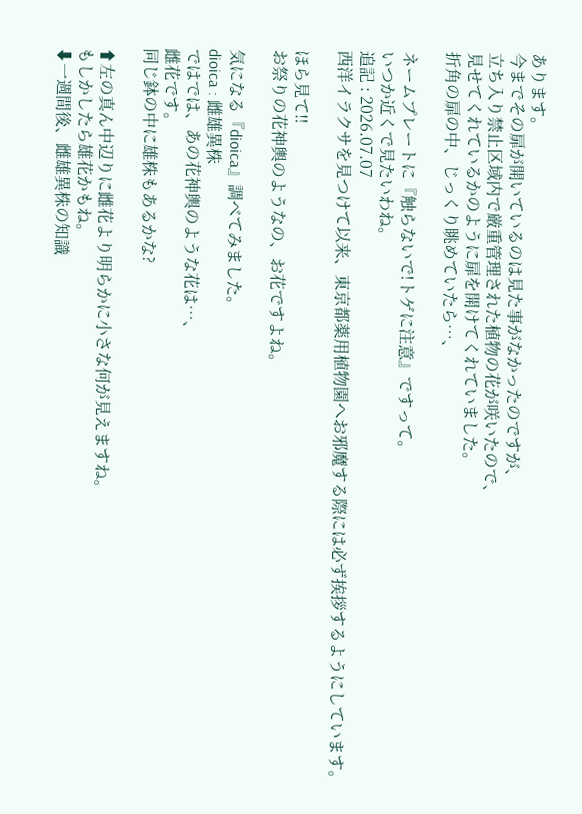あります。
今までその扉が開いているのは見た事がなかったのですが、
立ち入り禁止区域内で厳重管理された植物の花が咲いたので、
見せてくれているかのように扉を開けてくれていました。
折角の扉の中、じっくり眺めていたら…、

ネームプレートに『触らないで!トゲに注意』ですって。
いつか近くで見たいわね。
追記 : 2026.07.07
西洋イラクサを見つけて以来、東京都薬用植物園へお邪魔する際には必ず挨拶するようにしています。

ほら見て‼
お祭りの花神輿のようなの、お花ですよね。

気になる『dioica』調べてみました。
dioica : 雌雄異株
ではでは、あの花神輿のような花は…、
雌花です。
同じ鉢の中に雄株もあるかな?

⬆左の真ん中辺りに雌花より明らかに小さな何が見えますね。
もしかしたら雄花かもね。
⬇一週間後、雌雄異株の知識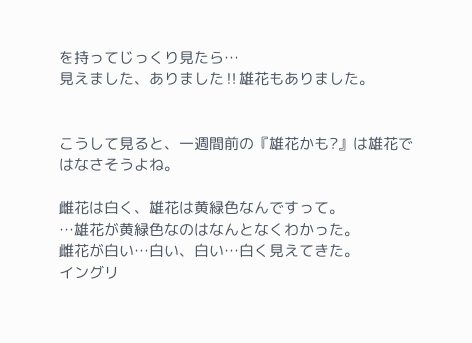を持ってじっくり見たら…
見えました、ありました‼雄花もありました。


こうして見ると、一週間前の『雄花かも?』は雄花ではなさそうよね。

雌花は白く、雄花は黄緑色なんですって。
…雄花が黄緑色なのはなんとなくわかった。
雌花が白い…白い、白い…白く見えてきた。
イングリ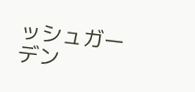ッシュガーデン